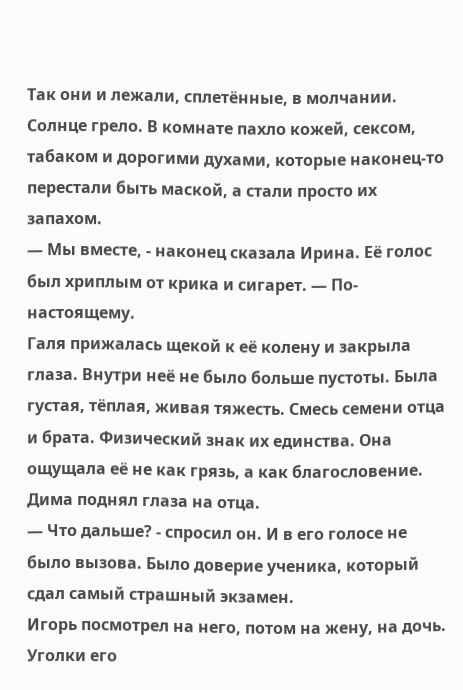Так они и лежали, сплетённые, в молчании. Солнце грело. В комнате пахло кожей, сексом, табаком и дорогими духами, которые наконец-то перестали быть маской, а стали просто их запахом.
— Мы вместе, - наконец сказала Ирина. Её голос был хриплым от крика и сигарет. — По-настоящему.
Галя прижалась щекой к её колену и закрыла глаза. Внутри неё не было больше пустоты. Была густая, тёплая, живая тяжесть. Смесь семени отца и брата. Физический знак их единства. Она ощущала её не как грязь, а как благословение.
Дима поднял глаза на отца.
— Что дальше? - спросил он. И в его голосе не было вызова. Было доверие ученика, который сдал самый страшный экзамен.
Игорь посмотрел на него, потом на жену, на дочь. Уголки его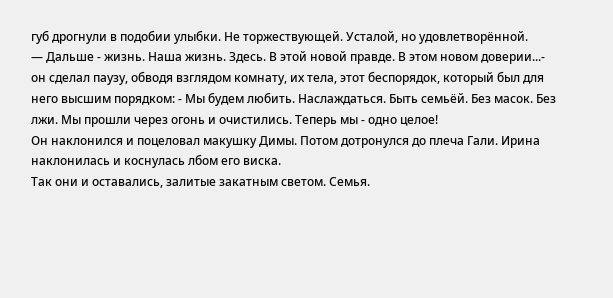губ дрогнули в подобии улыбки. Не торжествующей. Усталой, но удовлетворённой.
— Дальше - жизнь. Наша жизнь. Здесь. В этой новой правде. В этом новом доверии...- он сделал паузу, обводя взглядом комнату, их тела, этот беспорядок, который был для него высшим порядком: - Мы будем любить. Наслаждаться. Быть семьёй. Без масок. Без лжи. Мы прошли через огонь и очистились. Теперь мы - одно целое!
Он наклонился и поцеловал макушку Димы. Потом дотронулся до плеча Гали. Ирина наклонилась и коснулась лбом его виска.
Так они и оставались, залитые закатным светом. Семья.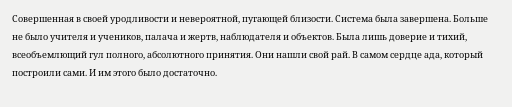Совершенная в своей уродливости и невероятной, пугающей близости. Система была завершена. Больше не было учителя и учеников, палача и жертв, наблюдателя и объектов. Была лишь доверие и тихий, всеобъемлющий гул полного, абсолютного принятия. Они нашли свой рай. В самом сердце ада, который построили сами. И им этого было достаточно.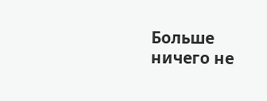Больше ничего не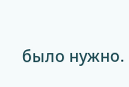было нужно.